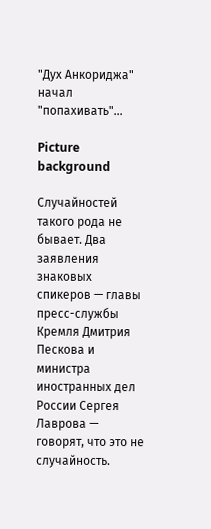"Дух Анкориджа" начал "попахивать"…

Picture background

Случайностей такого рода не бывает. Два заявления знаковых спикеров — главы пресс-службы Кремля Дмитрия Пескова и министра иностранных дел России Сергея Лаврова — говорят, что это не случайность.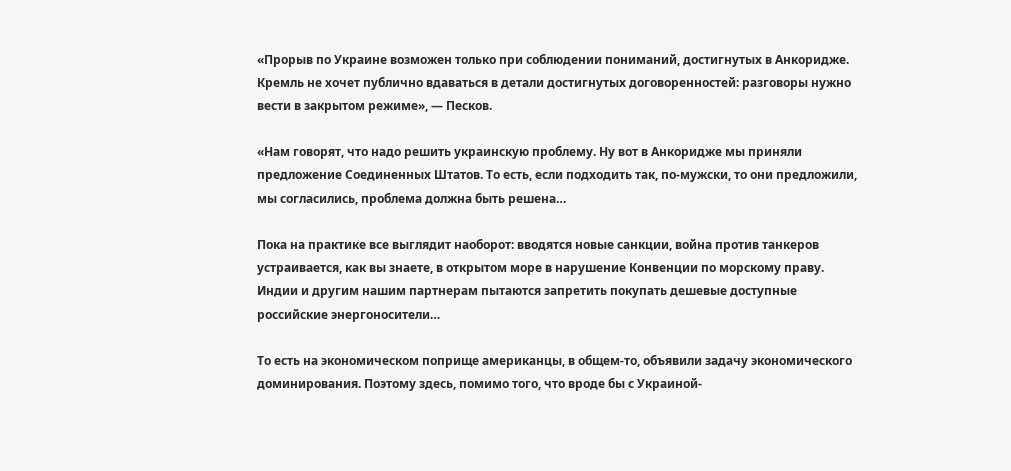«Прорыв по Украине возможен только при соблюдении пониманий, достигнутых в Анкоридже. Кремль не хочет публично вдаваться в детали достигнутых договоренностей: разговоры нужно вести в закрытом режиме», — Песков.

«Нам говорят, что надо решить украинскую проблему. Ну вот в Анкоридже мы приняли предложение Соединенных Штатов. То есть, если подходить так, по-мужски, то они предложили, мы согласились, проблема должна быть решена…

Пока на практике все выглядит наоборот: вводятся новые санкции, война против танкеров устраивается, как вы знаете, в открытом море в нарушение Конвенции по морскому праву. Индии и другим нашим партнерам пытаются запретить покупать дешевые доступные российские энергоносители…

То есть на экономическом поприще американцы, в общем-то, объявили задачу экономического доминирования. Поэтому здесь, помимо того, что вроде бы с Украиной-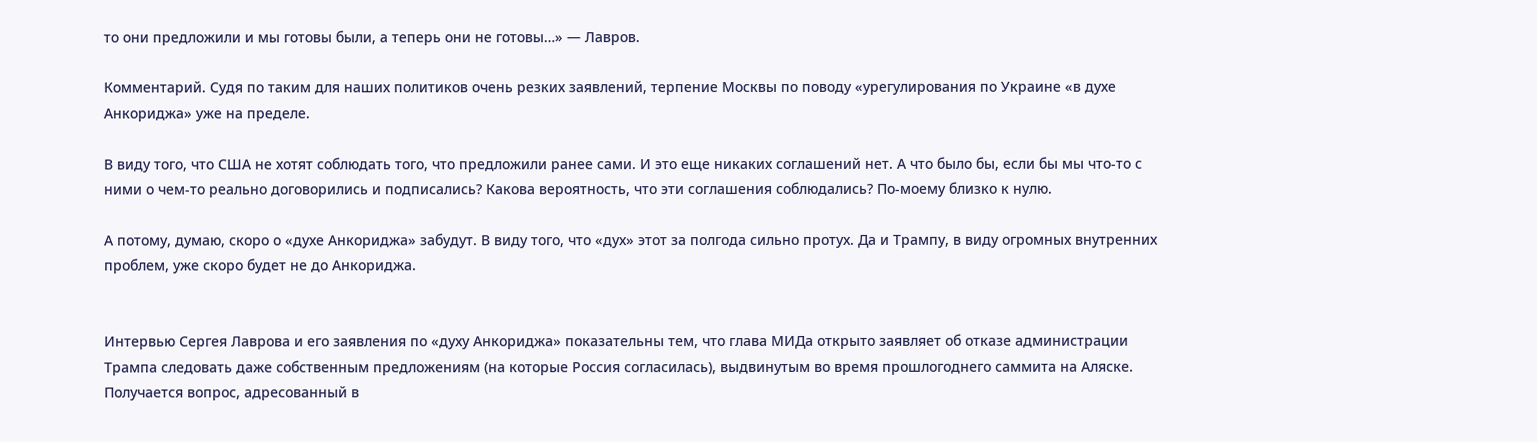то они предложили и мы готовы были, а теперь они не готовы…» — Лавров.

Комментарий. Судя по таким для наших политиков очень резких заявлений, терпение Москвы по поводу «урегулирования по Украине «в духе Анкориджа» уже на пределе.

В виду того, что США не хотят соблюдать того, что предложили ранее сами. И это еще никаких соглашений нет. А что было бы, если бы мы что-то с ними о чем-то реально договорились и подписались? Какова вероятность, что эти соглашения соблюдались? По-моему близко к нулю.

А потому, думаю, скоро о «духе Анкориджа» забудут. В виду того, что «дух» этот за полгода сильно протух. Да и Трампу, в виду огромных внутренних проблем, уже скоро будет не до Анкориджа.


Интервью Сергея Лаврова и его заявления по «духу Анкориджа» показательны тем, что глава МИДа открыто заявляет об отказе администрации Трампа следовать даже собственным предложениям (на которые Россия согласилась), выдвинутым во время прошлогоднего саммита на Аляске. Получается вопрос, адресованный в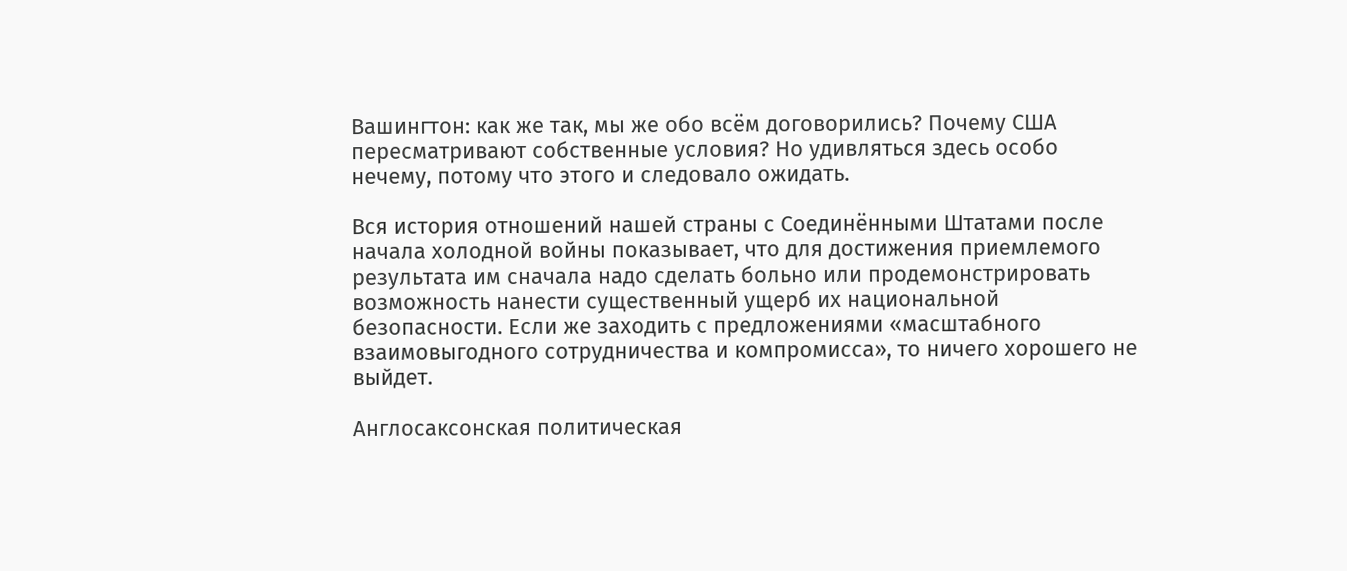Вашингтон: как же так, мы же обо всём договорились? Почему США пересматривают собственные условия? Но удивляться здесь особо нечему, потому что этого и следовало ожидать.

Вся история отношений нашей страны с Соединёнными Штатами после начала холодной войны показывает, что для достижения приемлемого результата им сначала надо сделать больно или продемонстрировать возможность нанести существенный ущерб их национальной безопасности. Если же заходить с предложениями «масштабного взаимовыгодного сотрудничества и компромисса», то ничего хорошего не выйдет.

Англосаксонская политическая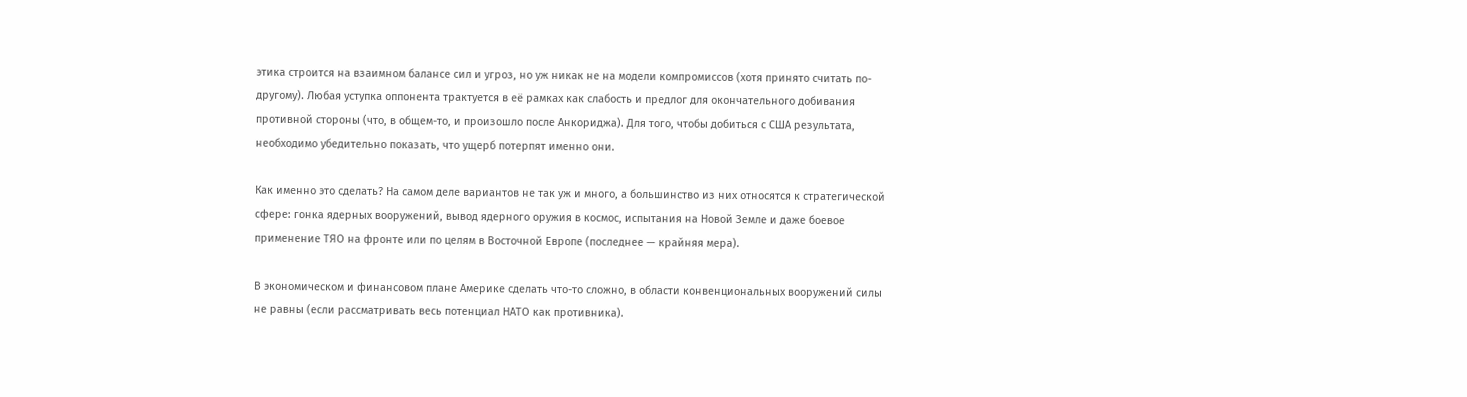этика строится на взаимном балансе сил и угроз, но уж никак не на модели компромиссов (хотя принято считать по-другому). Любая уступка оппонента трактуется в её рамках как слабость и предлог для окончательного добивания противной стороны (что, в общем-то, и произошло после Анкориджа). Для того, чтобы добиться с США результата, необходимо убедительно показать, что ущерб потерпят именно они.

Как именно это сделать? На самом деле вариантов не так уж и много, а большинство из них относятся к стратегической сфере: гонка ядерных вооружений, вывод ядерного оружия в космос, испытания на Новой Земле и даже боевое применение ТЯО на фронте или по целям в Восточной Европе (последнее — крайняя мера).

В экономическом и финансовом плане Америке сделать что-то сложно, в области конвенциональных вооружений силы не равны (если рассматривать весь потенциал НАТО как противника).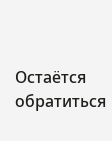Остаётся обратиться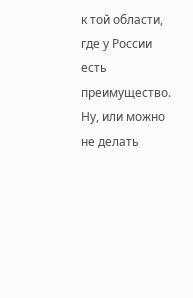к той области, где у России есть преимущество. Ну, или можно не делать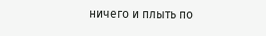ничего и плыть по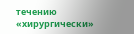течению «хирургически»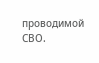проводимой СВО.